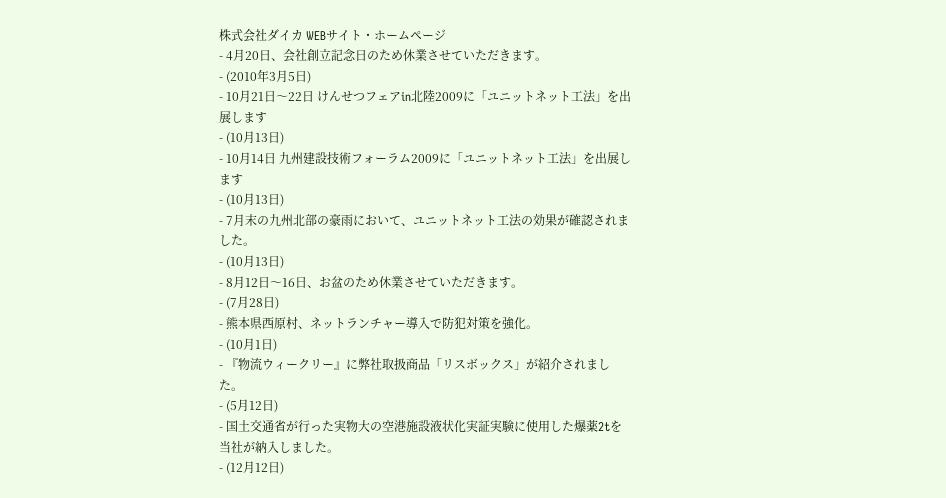株式会社ダイカ WEBサイト・ホームページ
- 4月20日、会社創立記念日のため休業させていただきます。
- (2010年3月5日)
- 10月21日〜22日 けんせつフェアin北陸2009に「ユニットネット工法」を出展します
- (10月13日)
- 10月14日 九州建設技術フォーラム2009に「ユニットネット工法」を出展します
- (10月13日)
- 7月末の九州北部の豪雨において、ユニットネット工法の効果が確認されました。
- (10月13日)
- 8月12日〜16日、お盆のため休業させていただきます。
- (7月28日)
- 熊本県西原村、ネットランチャー導入で防犯対策を強化。
- (10月1日)
- 『物流ウィークリー』に弊社取扱商品「リスボックス」が紹介されました。
- (5月12日)
- 国土交通省が行った実物大の空港施設液状化実証実験に使用した爆薬2tを当社が納入しました。
- (12月12日)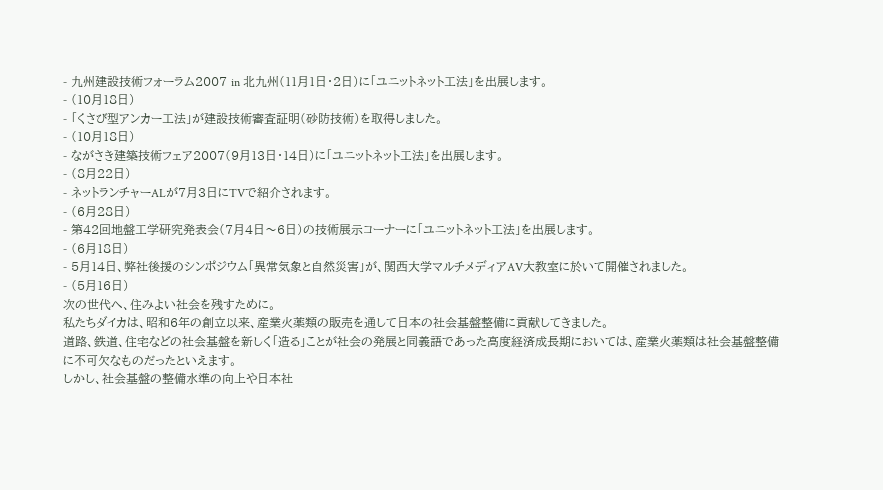- 九州建設技術フォーラム2007 in 北九州(11月1日・2日)に「ユニットネット工法」を出展します。
- (10月18日)
- 「くさび型アンカー工法」が建設技術審査証明(砂防技術)を取得しました。
- (10月18日)
- ながさき建築技術フェア2007(9月13日・14日)に「ユニットネット工法」を出展します。
- (8月22日)
- ネットランチャーALが7月3日にTVで紹介されます。
- (6月28日)
- 第42回地盤工学研究発表会(7月4日〜6日)の技術展示コーナーに「ユニットネット工法」を出展します。
- (6月18日)
- 5月14日、弊社後援のシンポジウム「異常気象と自然災害」が、関西大学マルチメディアAV大教室に於いて開催されました。
- (5月16日)
次の世代へ、住みよい社会を残すために。
私たちダイカは、昭和6年の創立以来、産業火薬類の販売を通して日本の社会基盤整備に貢献してきました。
道路、鉄道、住宅などの社会基盤を新しく「造る」ことが社会の発展と同義語であった高度経済成長期においては、産業火薬類は社会基盤整備に不可欠なものだったといえます。
しかし、社会基盤の整備水準の向上や日本社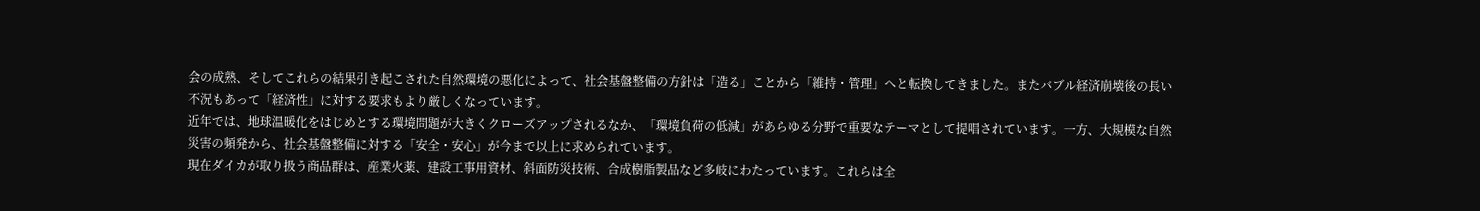会の成熟、そしてこれらの結果引き起こされた自然環境の悪化によって、社会基盤整備の方針は「造る」ことから「維持・管理」へと転換してきました。またバブル経済崩壊後の長い不況もあって「経済性」に対する要求もより厳しくなっています。
近年では、地球温暖化をはじめとする環境問題が大きくクローズアップされるなか、「環境負荷の低減」があらゆる分野で重要なテーマとして提唱されています。一方、大規模な自然災害の頻発から、社会基盤整備に対する「安全・安心」が今まで以上に求められています。
現在ダイカが取り扱う商品群は、産業火薬、建設工事用資材、斜面防災技術、合成樹脂製品など多岐にわたっています。これらは全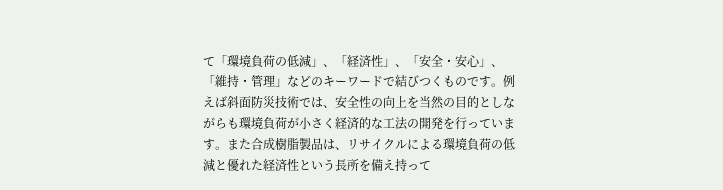て「環境負荷の低減」、「経済性」、「安全・安心」、「維持・管理」などのキーワードで結びつくものです。例えば斜面防災技術では、安全性の向上を当然の目的としながらも環境負荷が小さく経済的な工法の開発を行っています。また合成樹脂製品は、リサイクルによる環境負荷の低減と優れた経済性という長所を備え持って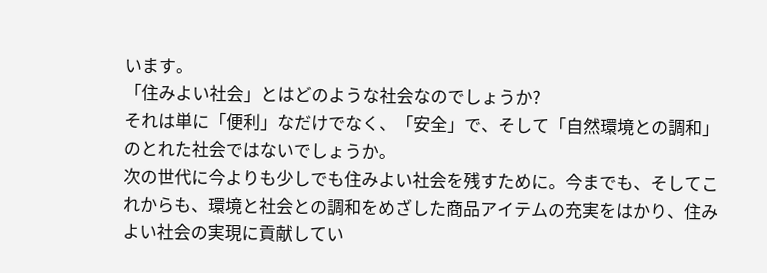います。
「住みよい社会」とはどのような社会なのでしょうか?
それは単に「便利」なだけでなく、「安全」で、そして「自然環境との調和」のとれた社会ではないでしょうか。
次の世代に今よりも少しでも住みよい社会を残すために。今までも、そしてこれからも、環境と社会との調和をめざした商品アイテムの充実をはかり、住みよい社会の実現に貢献してい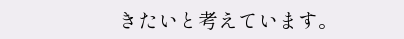きたいと考えています。